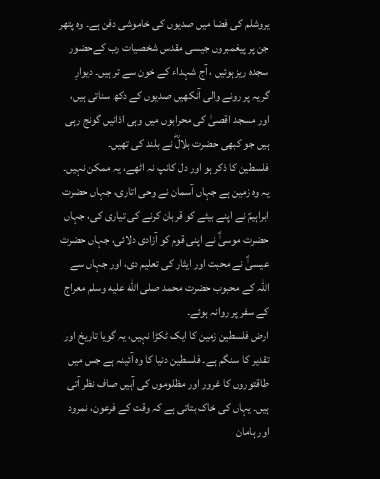یروشلم کی فضا میں صدیوں کی خاموشی دفن ہے۔ وہ پتھر جن پر پیغمبروں جیسی مقدس شخصیات رب کےحضور سجدہ ریزہوئیں ، آج شہداء کے خون سے تر ہیں۔ دیوارِ گریہ پر رونے والی آنکھیں صدیوں کے دکھ سناتی ہیں، اور مسجد اقصیٰ کی محرابوں میں وہی اذانیں گونج رہی ہیں جو کبھی حضرت بلالؓ نے بلند کی تھیں۔
فلسطین کا ذکر ہو اور دل کانپ نہ اٹھے، یہ ممکن نہیں۔ یہ وہ زمین ہے جہاں آسمان نے وحی اتاری، جہاں حضرت ابراہیمؑ نے اپنے بیٹے کو قربان کرنے کی تیاری کی، جہاں حضرت موسیٰؑ نے اپنی قوم کو آزادی دلائی، جہاں حضرت عیسیٰؑ نے محبت اور ایثار کی تعلیم دی، اور جہاں سے اللہ کے محبوب حضرت محمد صلى الله عليه وسلم معراج کے سفر پر روانہ ہوئے۔
ارض فلسطین زمین کا ایک ٹکڑا نہیں، یہ گویا تاریخ اور تقدیر کا سنگم ہے۔ فلسطین دنیا کا وہ آئینہ ہے جس میں طاقتوروں کا غرور اور مظلوموں کی آہیں صاف نظر آتی ہیں۔ یہاں کی خاک بتاتی ہے کہ وقت کے فرعون، نمرود اور ہامان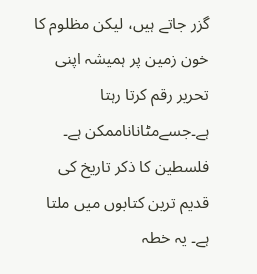گزر جاتے ہیں، لیکن مظلوم کا خون زمین پر ہمیشہ اپنی تحریر رقم کرتا رہتا ہے۔جسےمٹاناناممکن ہے۔
فلسطین کا ذکر تاریخ کی قدیم ترین کتابوں میں ملتا ہے۔ یہ خطہ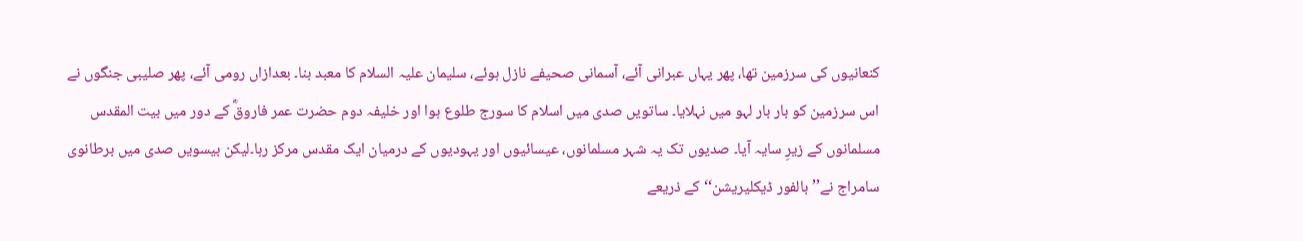کنعانیوں کی سرزمین تھا، پھر یہاں عبرانی آئے، آسمانی صحیفے نازل ہوئے، سلیمان علیہ السلام کا معبد بنا۔ بعدازاں رومی آئے، پھر صلیبی جنگوں نے اس سرزمین کو بار بار لہو میں نہلایا۔ ساتویں صدی میں اسلام کا سورج طلوع ہوا اور خلیفہ دوم حضرت عمر فاروقؓ کے دور میں بیت المقدس مسلمانوں کے زیرِ سایہ آیا۔ صدیوں تک یہ شہر مسلمانوں، عیسائیوں اور یہودیوں کے درمیان ایک مقدس مرکز رہا۔لیکن بیسویں صدی میں برطانوی سامراج نے’’بالفور ڈیکلیریشن‘‘کے ذریعے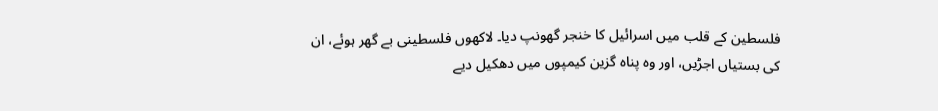فلسطین کے قلب میں اسرائیل کا خنجر گھونپ دیا۔ لاکھوں فلسطینی بے گھر ہوئے، ان کی بستیاں اجڑیں، اور وہ پناہ گزین کیمپوں میں دھکیل دیے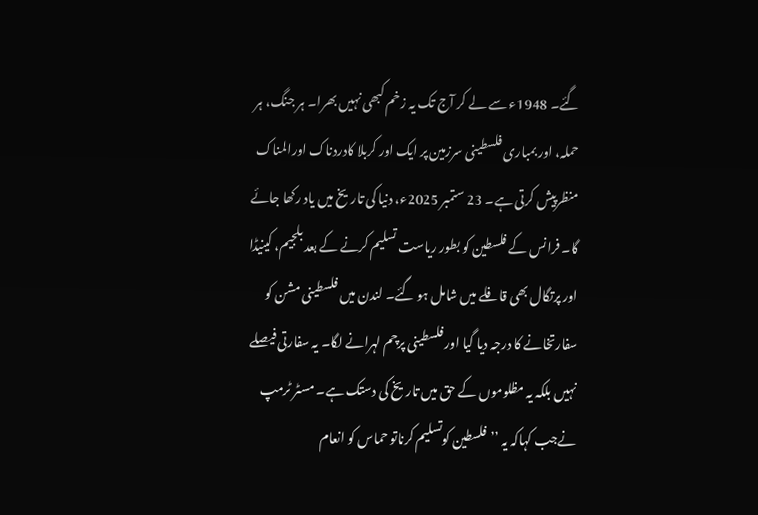گئے۔ 1948ء سے لے کر آج تک یہ زخم کبھی نہیں بھرا۔ ہر جنگ، ہر حملہ، اور بمباری فلسطینی سرزمین پر ایک اور کربلا کادردناک اورالمناک منظرپیش کرتی ہے۔ 23 ستمبر 2025ء، دنیا کی تاریخ میں یاد رکھا جائے گا۔ فرانس کے فلسطین کو بطور ریاست تسلیم کرنے کے بعد بلجیم، کینیڈا اور پرتگال بھی قافلے میں شامل ہو گئے۔ لندن میں فلسطینی مشن کو سفارتخانے کا درجہ دیا گیا اور فلسطینی پرچم لہرانے لگا۔ یہ سفارتی فیصلے نہیں بلکہ یہ مظلوموں کے حق میں تاریخ کی دستک ہے۔ مسٹر ٹرمپ نےجب کہاکہ یہ ’’فلسطین کوتسلیم کرناتو حماس کو انعام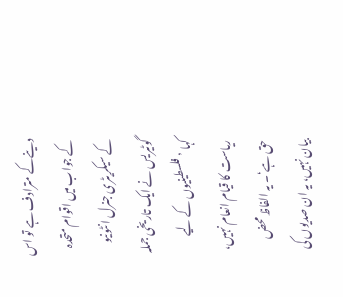دینےکے مترادف ہے تو اس کے جواب میں اقوام متحدہ کے سیکریٹری جنرل انٹونیو گوٹیریس نے ایک تاریخی جملہ کہا ’فلسطینیوں کے لیے ریاست کا قیام انعام نہیں، حق ہے‘۔ یہ الفاظ محض بیان نہیں، یہ ان صدیوں کی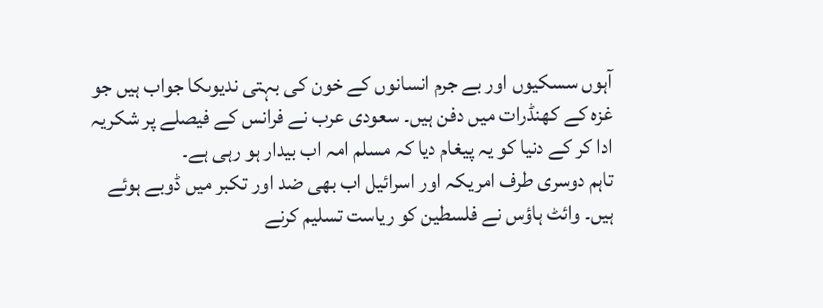آہوں سسکیوں اور بے جرم انسانوں کے خون کی بہتی ندیوںکا جواب ہیں جو غزہ کے کھنڈرات میں دفن ہیں۔ سعودی عرب نے فرانس کے فیصلے پر شکریہ ادا کر کے دنیا کو یہ پیغام دیا کہ مسلم امہ اب بیدار ہو رہی ہے۔
تاہم دوسری طرف امریکہ اور اسرائیل اب بھی ضد اور تکبر میں ڈوبے ہوئے ہیں۔ وائٹ ہاؤس نے فلسطین کو ریاست تسلیم کرنے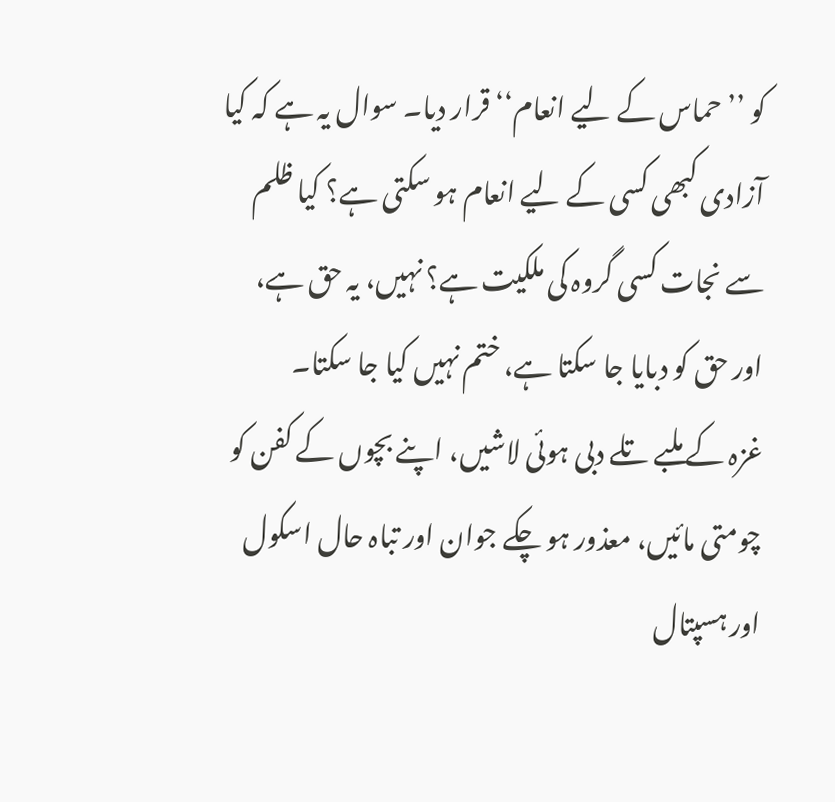کو ’’حماس کے لیے انعام‘‘قرار دیا۔ سوال یہ ہے کہ کیا آزادی کبھی کسی کے لیے انعام ہو سکتی ہے؟ کیا ظلم سے نجات کسی گروہ کی ملکیت ہے؟ نہیں، یہ حق ہے، اور حق کو دبایا جا سکتا ہے، ختم نہیں کیا جا سکتا۔
غزہ کے ملبے تلے دبی ہوئی لاشیں، اپنے بچوں کے کفن کو چومتی مائیں، معذور ہو چکے جوان اور تباہ حال اسکول اور ہسپتال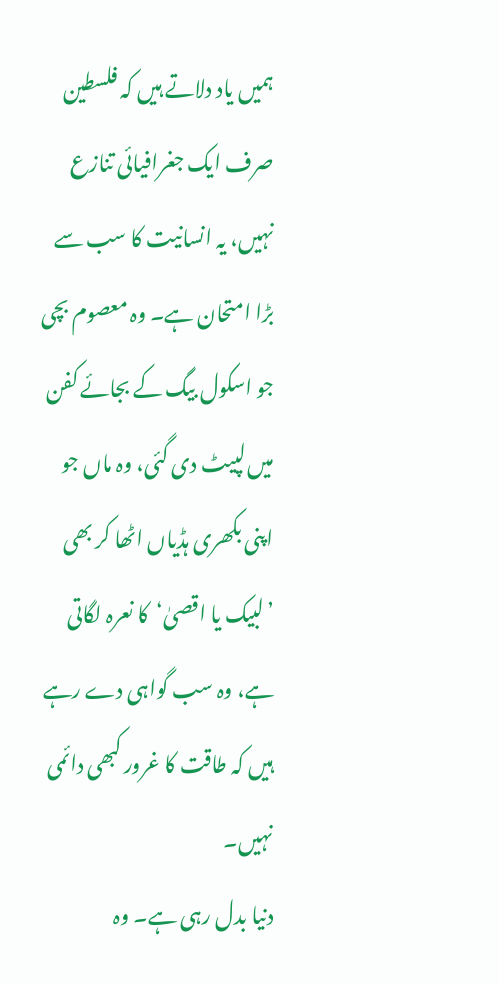ہمیں یاد دلاتے ہیں کہ فلسطین صرف ایک جغرافیائی تنازع نہیں، یہ انسانیت کا سب سے بڑا امتحان ہے۔ وہ معصوم بچی جو اسکول بیگ کے بجائے کفن میں لپیٹ دی گئی، وہ ماں جو اپنی بکھری ہڈیاں اٹھا کر بھی ’لبیک یا اقصیٰ‘کا نعرہ لگاتی ہے، وہ سب گواہی دے رہے ہیں کہ طاقت کا غرور کبھی دائمی نہیں۔
دنیا بدل رہی ہے۔ وہ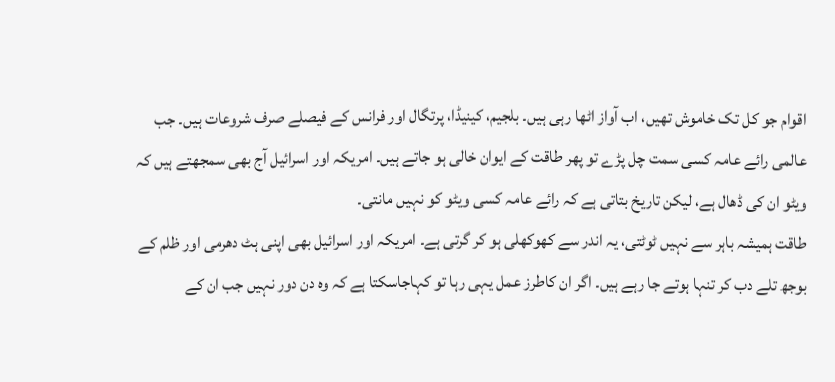اقوام جو کل تک خاموش تھیں، اب آواز اٹھا رہی ہیں۔ بلجیم، کینیڈا، پرتگال اور فرانس کے فیصلے صرف شروعات ہیں۔ جب عالمی رائے عامہ کسی سمت چل پڑے تو پھر طاقت کے ایوان خالی ہو جاتے ہیں۔ امریکہ اور اسرائیل آج بھی سمجھتے ہیں کہ ویٹو ان کی ڈھال ہے، لیکن تاریخ بتاتی ہے کہ رائے عامہ کسی ویٹو کو نہیں مانتی۔
طاقت ہمیشہ باہر سے نہیں ٹوٹتی، یہ اندر سے کھوکھلی ہو کر گرتی ہے۔ امریکہ اور اسرائیل بھی اپنی ہٹ دھرمی اور ظلم کے بوجھ تلے دب کر تنہا ہوتے جا رہے ہیں۔ اگر ان کاطرز عمل یہی رہا تو کہاجاسکتا ہے کہ وہ دن دور نہیں جب ان کے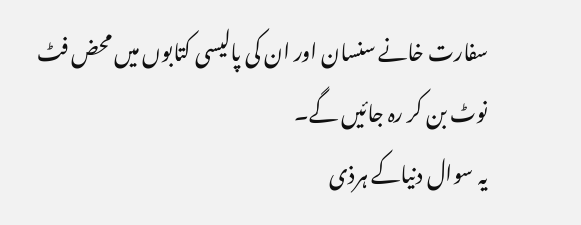سفارت خانے سنسان اور ان کی پالیسی کتابوں میں محض فٹ نوٹ بن کر رہ جائیں گے۔
یہ سوال دنیاکے ہرذی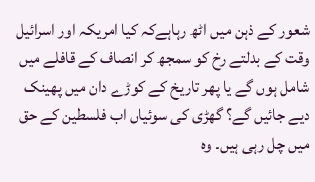شعور کے ذہن میں اٹھ رہاہےکہ کیا امریکہ اور اسرائیل وقت کے بدلتے رخ کو سمجھ کر انصاف کے قافلے میں شامل ہوں گے یا پھر تاریخ کے کوڑے دان میں پھینک دیے جائیں گے؟ گھڑی کی سوئیاں اب فلسطین کے حق میں چل رہی ہیں۔ وہ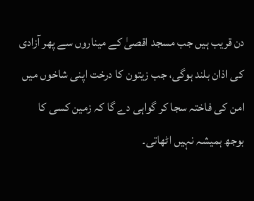دن قریب ہیں جب مسجد اقصیٰ کے میناروں سے پھر آزادی کی اذان بلند ہوگی، جب زیتون کا درخت اپنی شاخوں میں امن کی فاختہ سجا کر گواہی دے گا کہ زمین کسی کا بوجھ ہمیشہ نہیں اٹھاتی۔